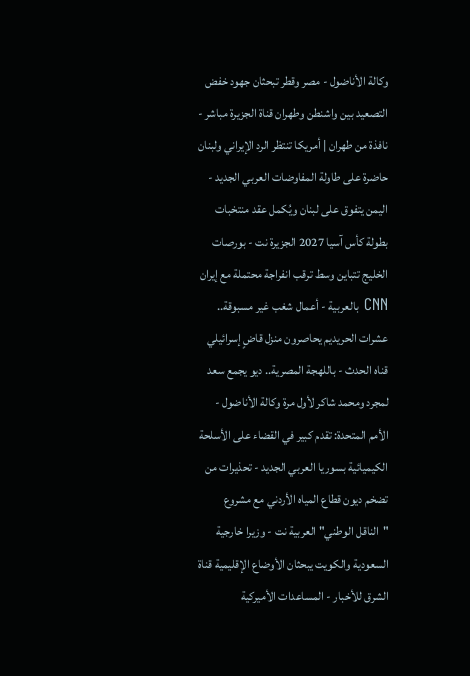وكالة الأناضول - مصر وقطر تبحثان جهود خفض التصعيد بين واشنطن وطهران قناة الجزيرة مباشر - نافذة من طهران | أمريكا تنتظر الرد الإيراني ولبنان حاضرة على طاولة المفاوضات العربي الجديد - اليمن يتفوق على لبنان ويُكمل عقد منتخبات بطولة كأس آسيا 2027 الجزيرة نت - بورصات الخليج تتباين وسط ترقب انفراجة محتملة مع إيران CNN بالعربية - أعمال شغب غير مسبوقة.. عشرات الحريديم يحاصرون منزل قاضٍ إسرائيلي قناه الحدث - باللهجة المصرية.. ديو يجمع سعد لمجرد ومحمد شاكر لأول مرة وكالة الأناضول - الأمم المتحدة: تقدم كبير في القضاء على الأسلحة الكيميائية بسوريا العربي الجديد - تحذيرات من تضخم ديون قطاع المياه الأردني مع مشروع "الناقل الوطني" العربية نت - وزيرا خارجية السعودية والكويت يبحثان الأوضاع الإقليمية قناة الشرق للأخبار - المساعدات الأميركية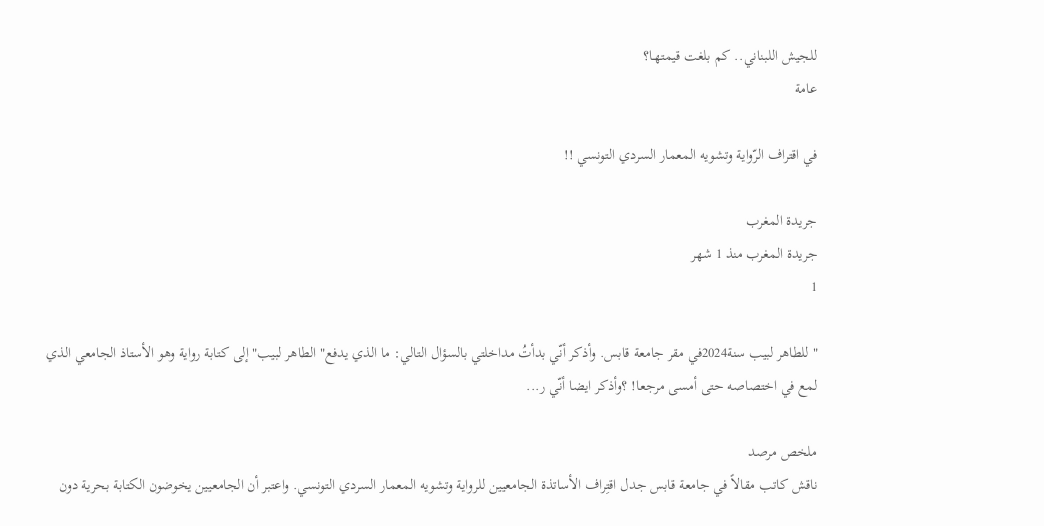للجيش اللبناني.. كم بلغت قيمتهـا؟
عامة

في اقتراف الرّواية وتشويه المعمار السردي التونسي !!

جريدة المغرب
جريدة المغرب منذ 1 شهر
1

" للطاهر لبيب سنة2024في مقر جامعة قابس. وأذكر أنّي بدأتُ مداخلتي بالسؤال التالي: ما الذي يدفع" الطاهر لبيب" إلى كتابة رواية وهو الأستاذ الجامعي الذي لمع في اختصاصه حتى أمسى مرجعا! ؟وأذكر ايضا أنّي ر...

ملخص مرصد
ناقش كاتب مقالاً في جامعة قابس جدل اقتِراف الأساتذة الجامعيين للرواية وتشويه المعمار السردي التونسي. واعتبر أن الجامعيين يخوضون الكتابة بحرية دون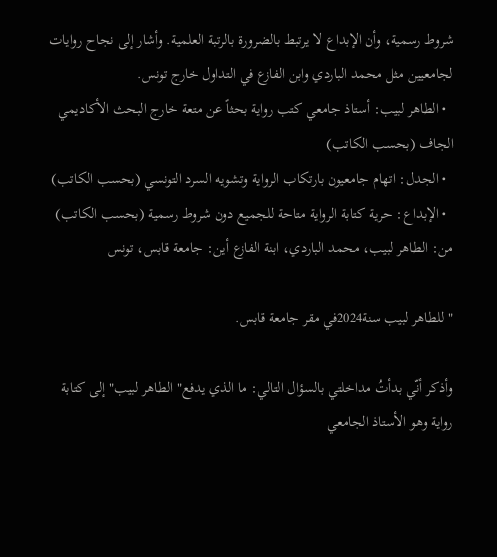شروط رسمية، وأن الإبداع لا يرتبط بالضرورة بالرتبة العلمية. وأشار إلى نجاح روايات لجامعيين مثل محمد الباردي وابن الفازع في التداول خارج تونس.
  • الطاهر لبيب: أستاذ جامعي كتب رواية بحثاً عن متعة خارج البحث الأكاديمي الجاف (بحسب الكاتب)
  • الجدل: اتهام جامعيون بارتكاب الرواية وتشويه السرد التونسي (بحسب الكاتب)
  • الإبداع: حرية كتابة الرواية متاحة للجميع دون شروط رسمية (بحسب الكاتب)
من: الطاهر لبيب، محمد الباردي، ابنة الفازع أين: جامعة قابس، تونس

" للطاهر لبيب سنة2024في مقر جامعة قابس.

وأذكر أنّي بدأتُ مداخلتي بالسؤال التالي: ما الذي يدفع" الطاهر لبيب" إلى كتابة رواية وهو الأستاذ الجامعي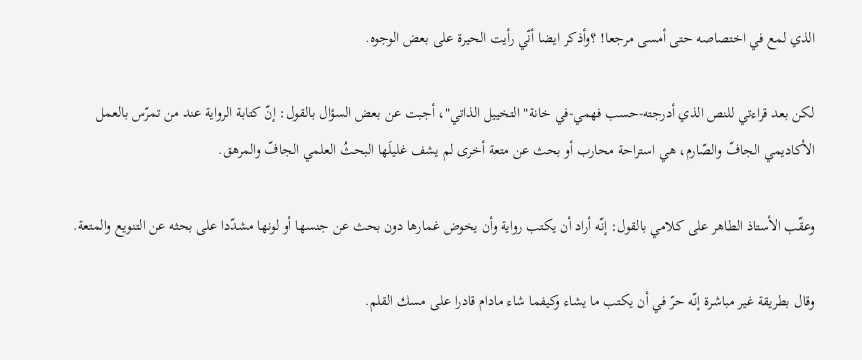الذي لمع في اختصاصه حتى أمسى مرجعا! ؟وأذكر ايضا أنّي رأيت الحيرة على بعض الوجوه.

لكن بعد قراءتي للنص الذي أدرجته-حسب فهمي-في خانة" التخييل الذاتي"، أجبت عن بعض السؤال بالقول: إنّ كتابة الرواية عند من تمرّس بالعمل الأكاديمي الجافّ والصّارم، هي استراحة محارب أو بحث عن متعة أخرى لم يشف غليلَها البحثُ العلمي الجافّ والمرهق.

وعقّب الأستاذ الطاهر على كلامي بالقول: إنّه أراد أن يكتب رواية وأن يخوض غمارها دون بحث عن جنسها أو لونها مشدّدا على بحثه عن التنويع والمتعة.

وقال بطريقة غير مباشرة إنّه حرّ في أن يكتب ما يشاء وكيفما شاء مادام قادرا على مسك القلم.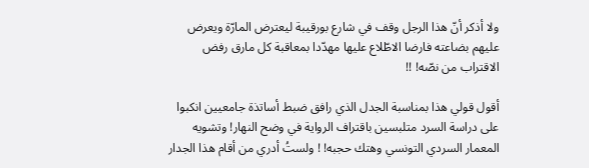ولا أذكر أنّ هذا الرجل وقف في شارع بورقيبة ليعترض المارّة ويعرض عليهم بضاعته فارضا الاطّلاع عليها مهدّدا بمعاقبة كل مارق رفض الاقتراب من نصّه! !!

أقول قولي هذا بمناسبة الجدل الذي رافق ضبط أساتذة جامعيين انكبوا على دراسة السرد متلبسين باقتراف الرواية في وضح النهار! وتشويه المعمار السردي التونسي وهتك حجبه! ! ولستُ أدري من أقام هذا الجدار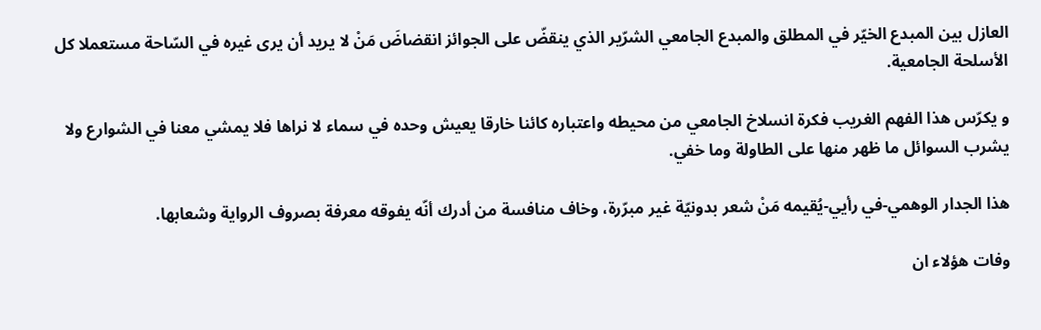العازل بين المبدع الخيّر في المطلق والمبدع الجامعي الشرّير الذي ينقضّ على الجوائز انقضاضَ مَنْ لا يريد أن يرى غيره في السّاحة مستعملا كل الأسلحة الجامعية.

و يكرّس هذا الفهم الغريب فكرة انسلاخ الجامعي من محيطه واعتباره كائنا خارقا يعيش وحده في سماء لا نراها فلا يمشي معنا في الشوارع ولا يشرب السوائل ما ظهر منها على الطاولة وما خفي.

هذا الجدار الوهمي-في رأيي-يُقيمه مَنْ شعر بدونيّة غير مبرّرة، وخاف منافسة من أدرك أنّه يفوقه معرفة بصروف الرواية وشعابها.

وفات هؤلاء ان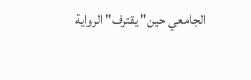الجامعي حين" يقترف" الرواية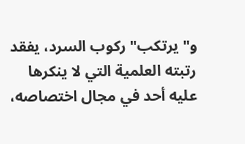و" يرتكب" ركوب السرد، يفقد رتبته العلمية التي لا ينكرها عليه أحد في مجال اختصاصه،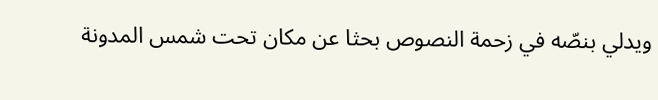ويدلي بنصّه في زحمة النصوص بحثا عن مكان تحت شمس المدونة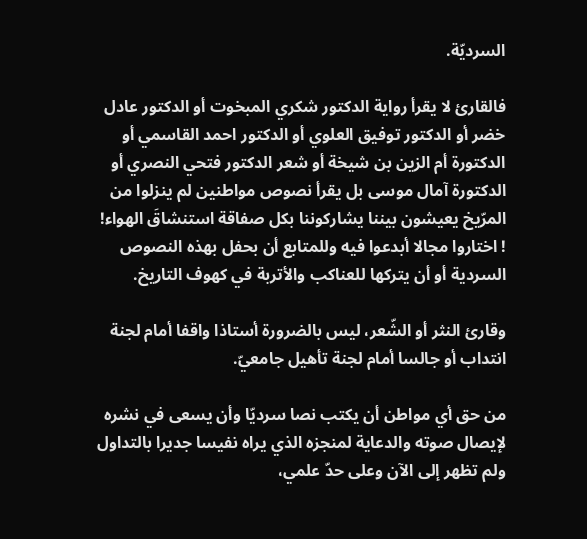السرديّة.

فالقارئ لا يقرأ رواية الدكتور شكري المبخوت أو الدكتور عادل خضر أو الدكتور توفيق العلوي أو الدكتور احمد القاسمي أو الدكتورة أم الزين بن شيخة أو شعر الدكتور فتحي النصري أو الدكتورة آمال موسى بل يقرأ نصوص مواطنين لم ينزلوا من المرّيخ يعيشون بيننا يشاركوننا بكل صفاقة استنشاقَ الهواء! ! اختاروا مجالا أبدعوا فيه وللمتابع أن بحفل بهذه النصوص السردية أو أن يتركها للعناكب والأتربة في كهوف التاريخ.

وقارئ النثر أو الشّعر، ليس بالضرورة أستاذا واقفا أمام لجنة انتداب أو جالسا أمام لجنة تأهيل جامعيّ.

من حق أي مواطن أن يكتب نصا سرديّا وأن يسعى في نشره لإيصال صوته والدعاية لمنجزه الذي يراه نفيسا جديرا بالتداول ولم تظهر إلى الآن وعلى حدّ علمي،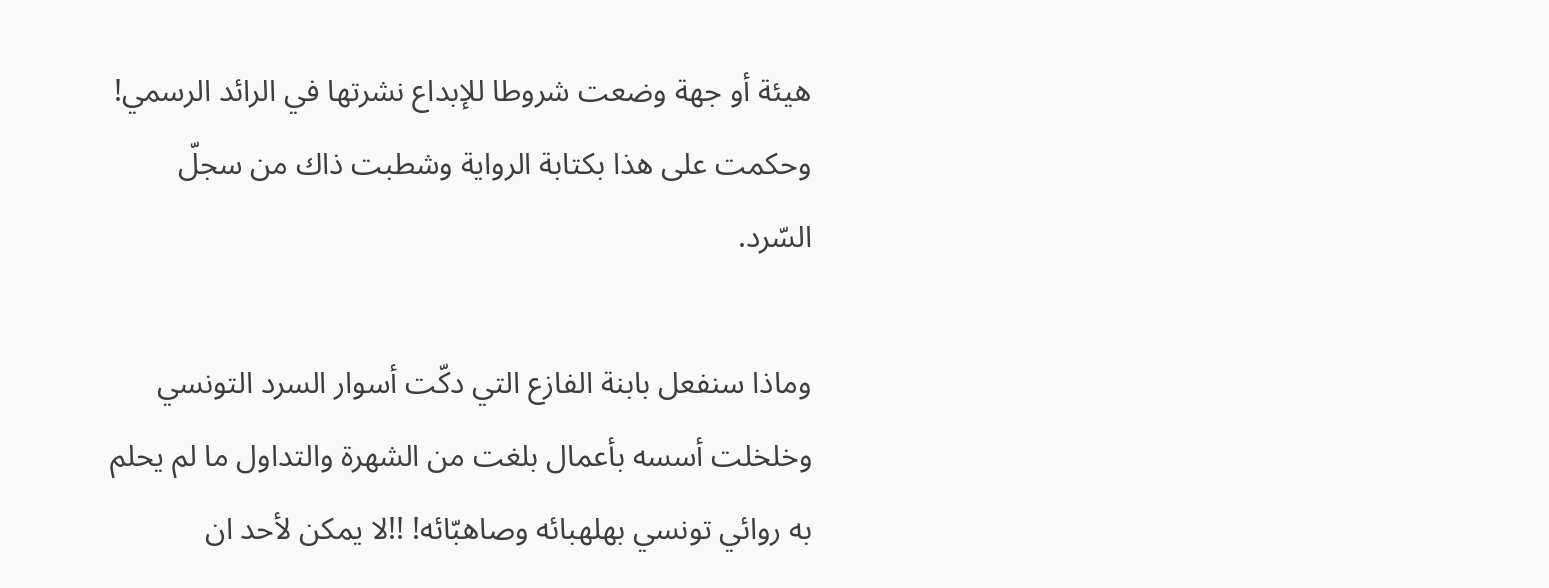هيئة أو جهة وضعت شروطا للإبداع نشرتها في الرائد الرسمي! وحكمت على هذا بكتابة الرواية وشطبت ذاك من سجلّ السّرد.

وماذا سنفعل بابنة الفازع التي دكّت أسوار السرد التونسي وخلخلت أسسه بأعمال بلغت من الشهرة والتداول ما لم يحلم به روائي تونسي بهلهبائه وصاهبّائه! !!لا يمكن لأحد ان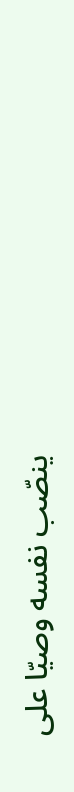ينصّب نفسه وصيّا على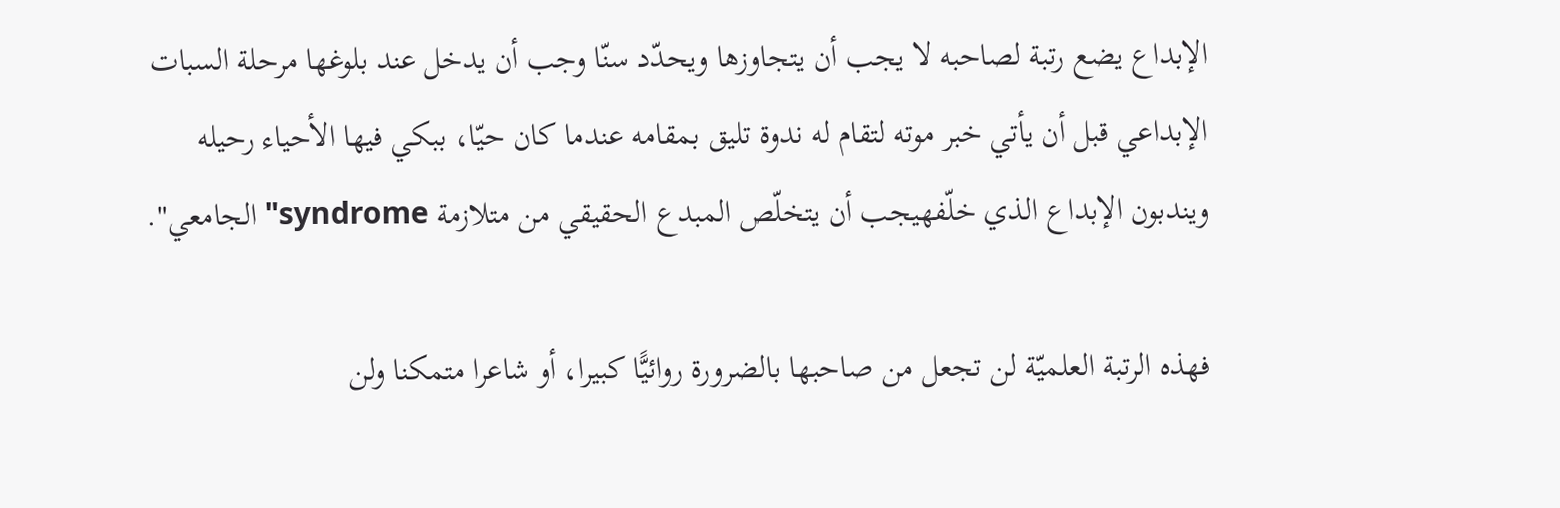الإبداع يضع رتبة لصاحبه لا يجب أن يتجاوزها ويحدّد سنّا وجب أن يدخل عند بلوغها مرحلة السبات الإبداعي قبل أن يأتي خبر موته لتقام له ندوة تليق بمقامه عندما كان حيّا، ببكي فيها الأحياء رحيله ويندبون الإبداع الذي خلّفهيجب أن يتخلّص المبدع الحقيقي من متلازمة syndrome" الجامعي".

فهذه الرتبة العلميّة لن تجعل من صاحبها بالضرورة روائيًّا كبيرا، أو شاعرا متمكنا ولن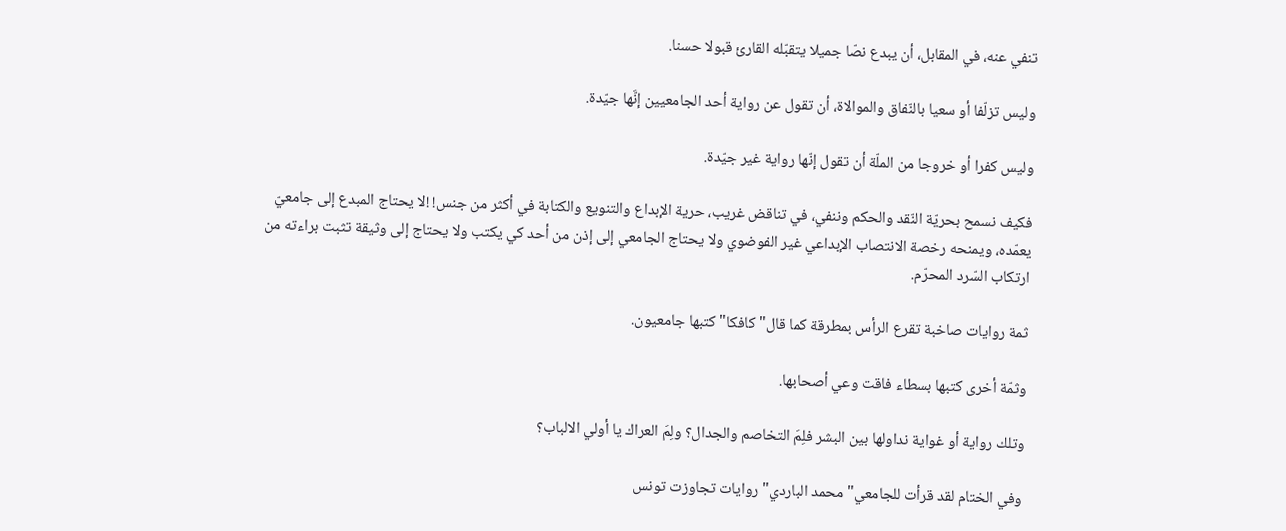تنفي عنه، في المقابل، أن يبدع نصّا جميلا يتقبّله القارئ قبولا حسنا.

وليس تزلّفا أو سعيا بالنّفاق والموالاة، أن تقول عن رواية أحد الجامعيين إنَّها جيّدة.

وليس كفرا أو خروجا من الملّة أن تقول إنّها رواية غير جيّدة.

فكيف نسمح بحريّة النّقد والحكم وننفي، في تناقض غريب، حرية الإبداع والتنويع والكتابة في أكثر من جنس! !لا يحتاج المبدع إلى جامعيّ يعمّده، ويمنحه رخصة الانتصاب الإبداعي غير الفوضوي ولا يحتاج الجامعي إلى إذن من أحد كي يكتب ولا يحتاج إلى وثيقة تثبت براءته من ارتكاب السّرد المحرّم.

ثمة روايات صاخبة تقرع الرأس بمطرقة كما قال" كافكا" كتبها جامعيون.

وثمّة أخرى كتبها بسطاء فاقت وعي أصحابها.

وتلك رواية أو غواية نداولها بين البشر فلِمَ التخاصم والجدال؟ ولِمَ العراك يا أولي الالباب؟

وفي الختام لقد قرأت للجامعي" محمد الباردي" روايات تجاوزت تونس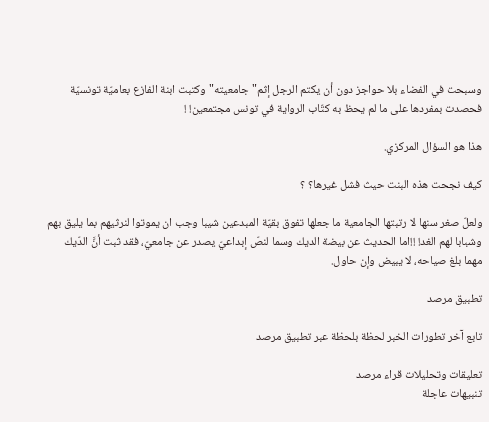وسبحت في الفضاء بلا حواجز دون أن يكتم الرجل إثم" جامعيته" وكتبت ابنة الفازع بعاميّة تونسيّة فحصدت بمفردها على ما لم يحظ به كتّاب الرواية في تونس مجتمعين! !

هذا هو السؤال المركزي.

كيف نجحت هذه البنت حيث فشل غيرها؟ ؟

ولعلّ صغر سنها لا رتبتها الجامعية ما جعلها تفوق بقيّة المبدعين شيبا وجب ان يموتوا لنرثيهم بما يليق بهم وشبابا لهم الغد! !!اما الحديث عن بيضة الديك وسما لنصّ إبداعيّ يصدر عن جامعيّ، فقد ثبت أنَّ الدّيك مهما بلغ صياحه، لا يبيض وإن حاول.

تطبيق مرصد

تابع آخر تطورات الخبر لحظة بلحظة عبر تطبيق مرصد

تعليقات وتحليلات قراء مرصد
تنبيهات عاجلة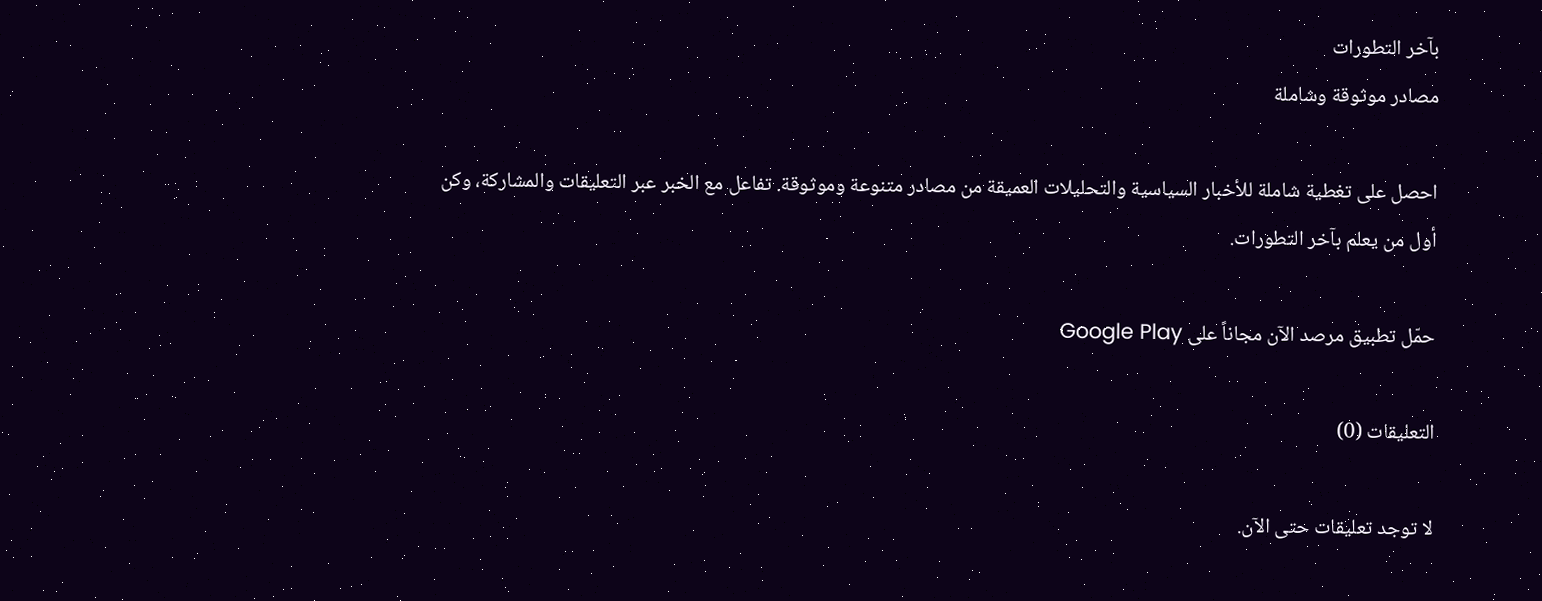بآخر التطورات
مصادر موثوقة وشاملة

احصل على تغطية شاملة للأخبار السياسية والتحليلات العميقة من مصادر متنوعة وموثوقة. تفاعل مع الخبر عبر التعليقات والمشاركة، وكن أول من يعلم بآخر التطورات.

حمّل تطبيق مرصد الآن مجاناً على Google Play

التعليقات (0)

لا توجد تعليقات حتى الآن.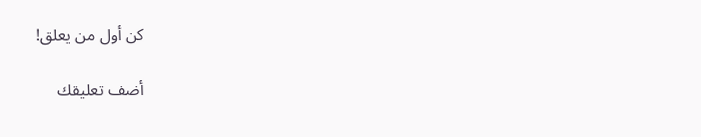كن أول من يعلق!

أضف تعليقك